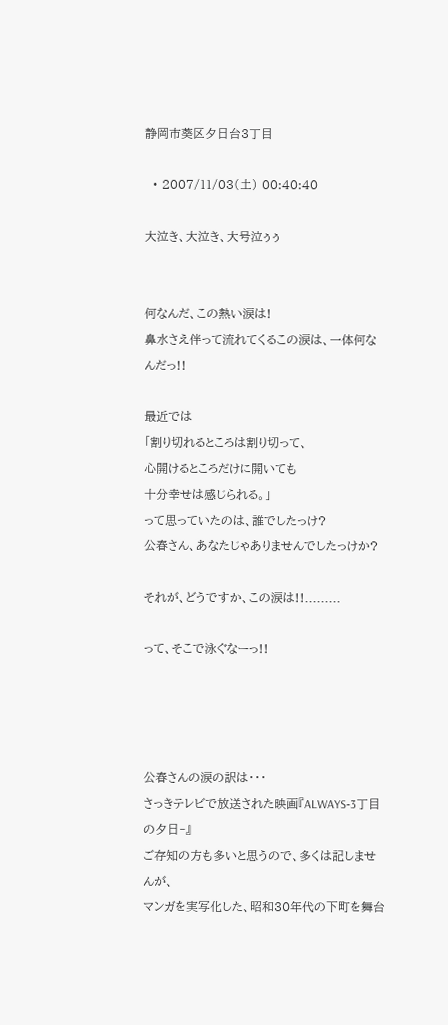静岡市葵区夕日台3丁目

  • 2007/11/03(土) 00:40:40

大泣き、大泣き、大号泣ぅぅ


何なんだ、この熱い涙は!
鼻水さえ伴って流れてくるこの涙は、一体何なんだっ!!

最近では
「割り切れるところは割り切って、
心開けるところだけに開いても
十分幸せは感じられる。」
って思っていたのは、誰でしたっけ?
公春さん、あなたじゃありませんでしたっけか?

それが、どうですか、この涙は!!.........

って、そこで泳ぐなーっ!!




公春さんの涙の訳は・・・
さっきテレビで放送された映画『ALWAYS‐3丁目の夕日‐』
ご存知の方も多いと思うので、多くは記しませんが、
マンガを実写化した、昭和30年代の下町を舞台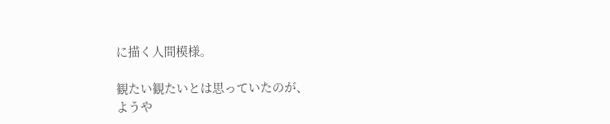に描く人間模様。

観たい観たいとは思っていたのが、
ようや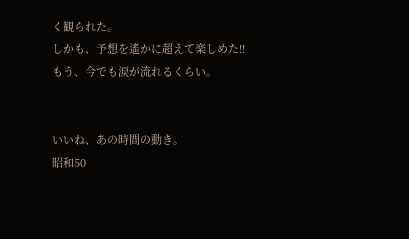く観られた。
しかも、予想を遙かに超えて楽しめた!!
もう、今でも涙が流れるくらい。


いいね、あの時間の動き。
昭和50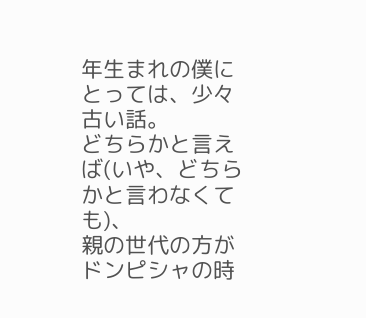年生まれの僕にとっては、少々古い話。
どちらかと言えば(いや、どちらかと言わなくても)、
親の世代の方がドンピシャの時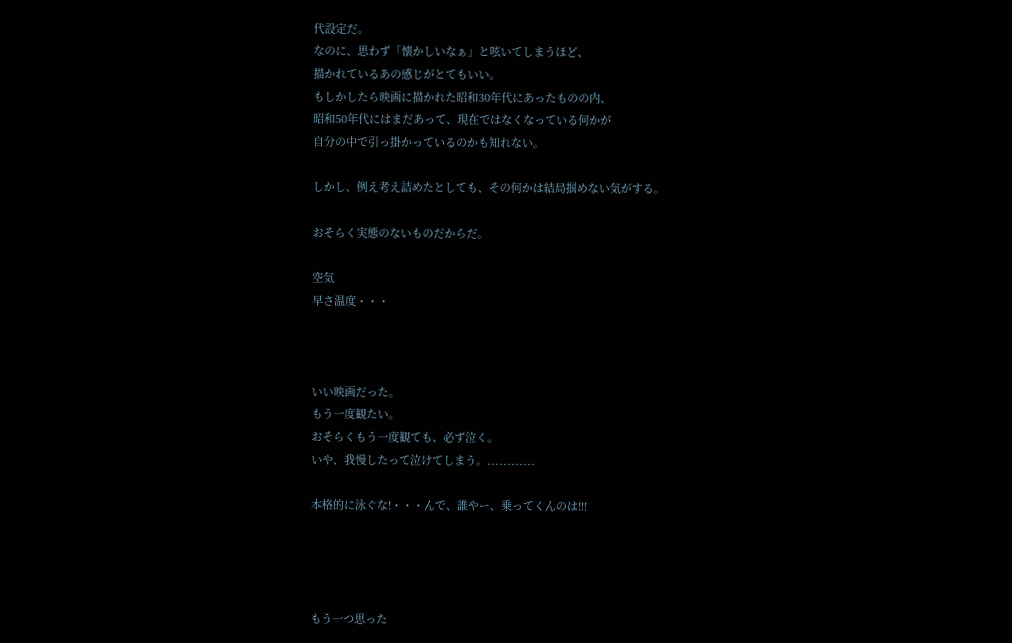代設定だ。
なのに、思わず「懐かしいなぁ」と呟いてしまうほど、
描かれているあの感じがとてもいい。
もしかしたら映画に描かれた昭和30年代にあったものの内、
昭和50年代にはまだあって、現在ではなくなっている何かが
自分の中で引っ掛かっているのかも知れない。

しかし、例え考え詰めたとしても、その何かは結局掴めない気がする。

おそらく実態のないものだからだ。

空気
早さ温度・・・



いい映画だった。
もう一度観たい。
おそらくもう一度観ても、必ず泣く。
いや、我慢したって泣けてしまう。............

本格的に泳ぐな!・・・んで、誰やー、乗ってくんのは!!!




もう一つ思った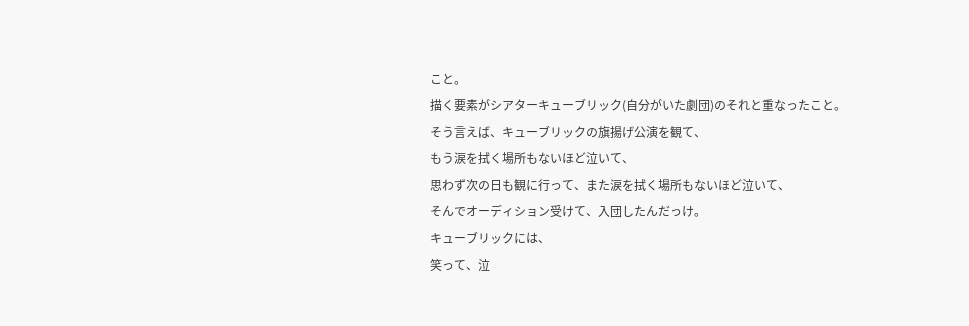こと。
描く要素がシアターキューブリック(自分がいた劇団)のそれと重なったこと。
そう言えば、キューブリックの旗揚げ公演を観て、
もう涙を拭く場所もないほど泣いて、
思わず次の日も観に行って、また涙を拭く場所もないほど泣いて、
そんでオーディション受けて、入団したんだっけ。
キューブリックには、
笑って、泣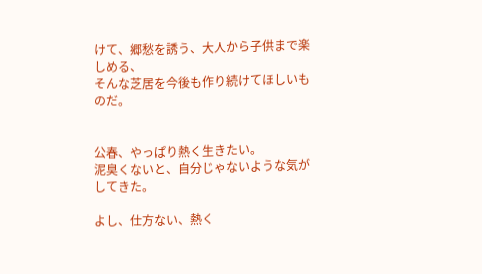けて、郷愁を誘う、大人から子供まで楽しめる、
そんな芝居を今後も作り続けてほしいものだ。


公春、やっぱり熱く生きたい。
泥臭くないと、自分じゃないような気がしてきた。

よし、仕方ない、熱く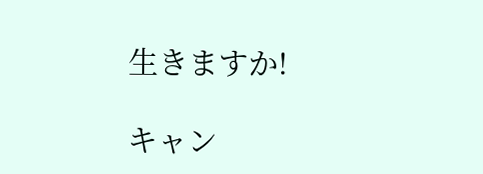生きますか!

キャン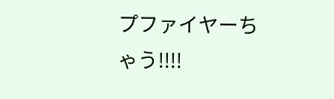プファイヤーちゃう!!!!